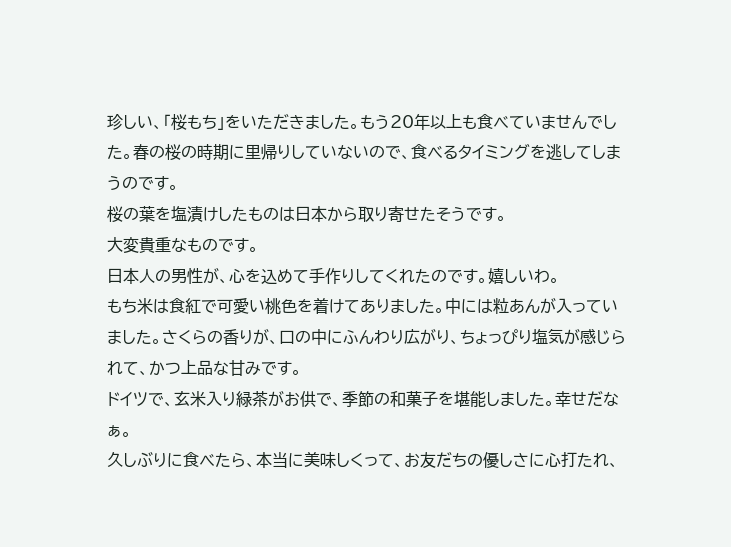珍しい、「桜もち」をいただきました。もう20年以上も食べていませんでした。春の桜の時期に里帰りしていないので、食べるタイミングを逃してしまうのです。
桜の葉を塩漬けしたものは日本から取り寄せたそうです。
大変貴重なものです。
日本人の男性が、心を込めて手作りしてくれたのです。嬉しいわ。
もち米は食紅で可愛い桃色を着けてありました。中には粒あんが入っていました。さくらの香りが、口の中にふんわり広がり、ちょっぴり塩気が感じられて、かつ上品な甘みです。
ドイツで、玄米入り緑茶がお供で、季節の和菓子を堪能しました。幸せだなぁ。
久しぶりに食べたら、本当に美味しくって、お友だちの優しさに心打たれ、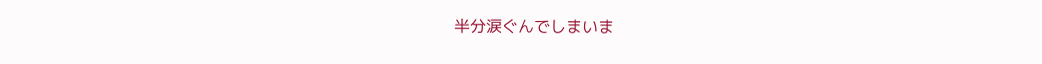半分涙ぐんでしまいま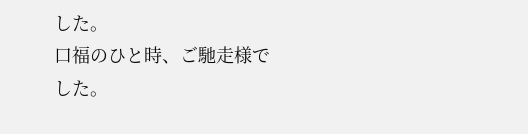した。
口福のひと時、ご馳走様でした。